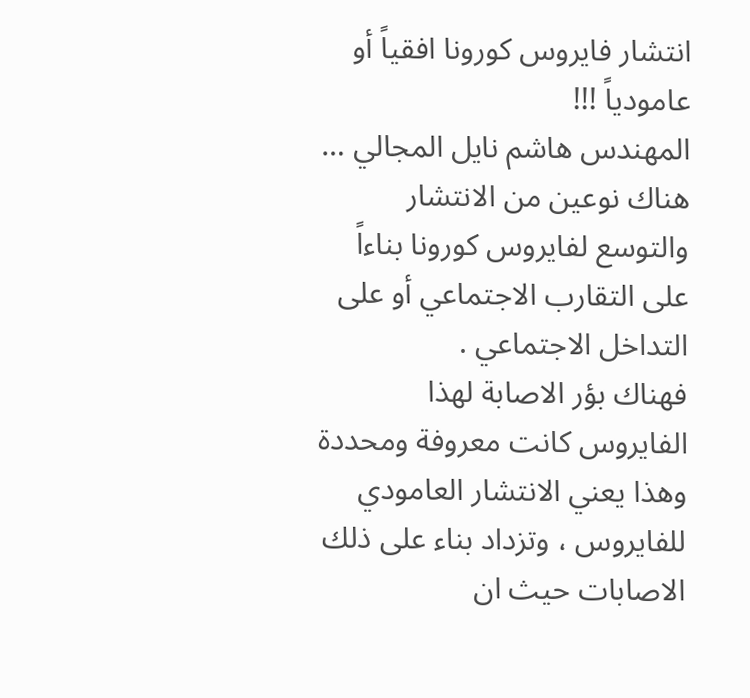انتشار فايروس كورونا افقياً أو عامودياً !!!
المهندس هاشم نايل المجالي …
هناك نوعين من الانتشار والتوسع لفايروس كورونا بناءاً على التقارب الاجتماعي أو على التداخل الاجتماعي .
فهناك بؤر الاصابة لهذا الفايروس كانت معروفة ومحددة وهذا يعني الانتشار العامودي للفايروس ، وتزداد بناء على ذلك الاصابات حيث ان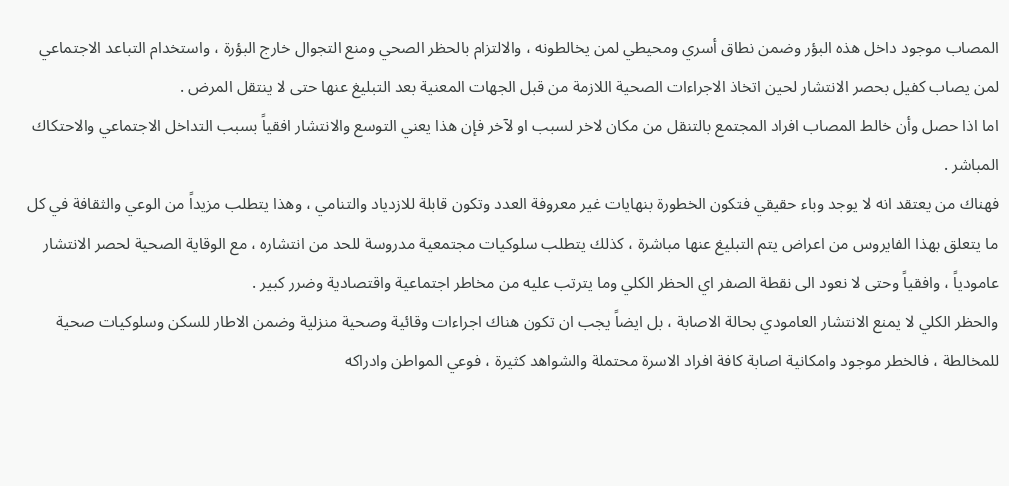المصاب موجود داخل هذه البؤر وضمن نطاق أسري ومحيطي لمن يخالطونه ، والالتزام بالحظر الصحي ومنع التجوال خارج البؤرة ، واستخدام التباعد الاجتماعي لمن يصاب كفيل بحصر الانتشار لحين اتخاذ الاجراءات الصحية اللازمة من قبل الجهات المعنية بعد التبليغ عنها حتى لا ينتقل المرض .
اما اذا حصل وأن خالط المصاب افراد المجتمع بالتنقل من مكان لاخر لسبب او لآخر فإن هذا يعني التوسع والانتشار افقياً بسبب التداخل الاجتماعي والاحتكاك المباشر .
فهناك من يعتقد انه لا يوجد وباء حقيقي فتكون الخطورة بنهايات غير معروفة العدد وتكون قابلة للازدياد والتنامي ، وهذا يتطلب مزيداً من الوعي والثقافة في كل ما يتعلق بهذا الفايروس من اعراض يتم التبليغ عنها مباشرة ، كذلك يتطلب سلوكيات مجتمعية مدروسة للحد من انتشاره ، مع الوقاية الصحية لحصر الانتشار عامودياً ، وافقياً وحتى لا نعود الى نقطة الصفر اي الحظر الكلي وما يترتب عليه من مخاطر اجتماعية واقتصادية وضرر كبير .
والحظر الكلي لا يمنع الانتشار العامودي بحالة الاصابة ، بل ايضاً يجب ان تكون هناك اجراءات وقائية وصحية منزلية وضمن الاطار للسكن وسلوكيات صحية للمخالطة ، فالخطر موجود وامكانية اصابة كافة افراد الاسرة محتملة والشواهد كثيرة ، فوعي المواطن وادراكه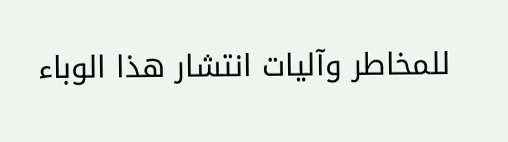للمخاطر وآليات انتشار هذا الوباء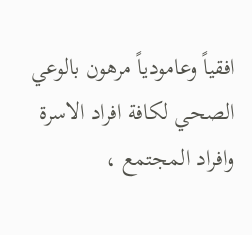افقياً وعامودياً مرهون بالوعي الصحي لكافة افراد الاسرة وافراد المجتمع ،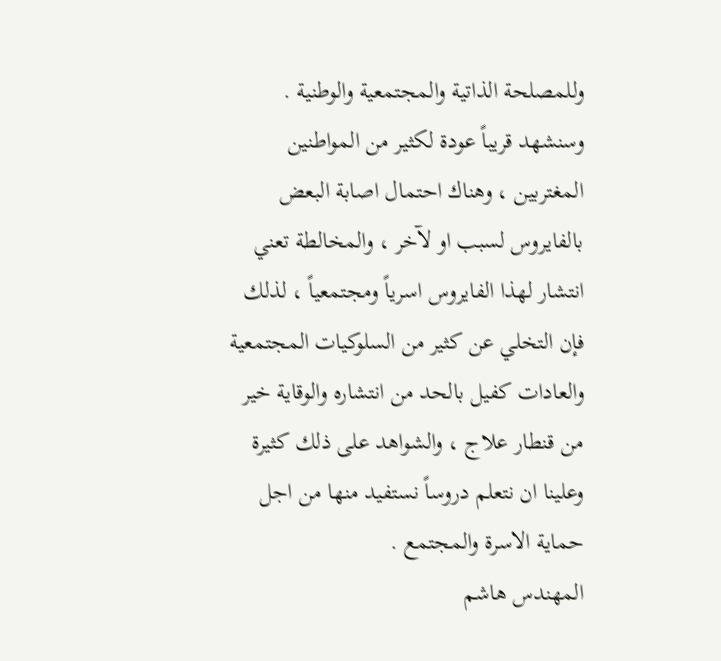وللمصلحة الذاتية والمجتمعية والوطنية .
وسنشهد قريباً عودة لكثير من المواطنين المغتربين ، وهناك احتمال اصابة البعض بالفايروس لسبب او لآخر ، والمخالطة تعني انتشار لهذا الفايروس اسرياً ومجتمعياً ، لذلك فإن التخلي عن كثير من السلوكيات المجتمعية والعادات كفيل بالحد من انتشاره والوقاية خير من قنطار علاج ، والشواهد على ذلك كثيرة وعلينا ان نتعلم دروساً نستفيد منها من اجل حماية الاسرة والمجتمع .
المهندس هاشم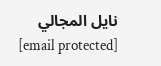نايل المجالي
[email protected]